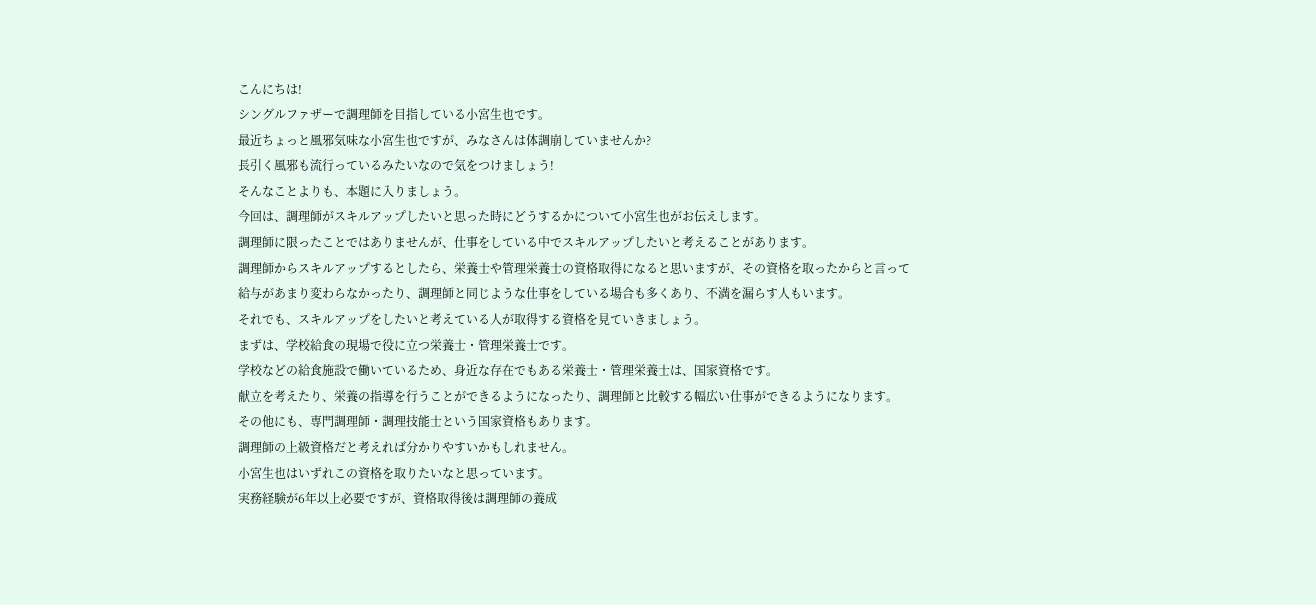こんにちは!
シングルファザーで調理師を目指している小宮生也です。
最近ちょっと風邪気味な小宮生也ですが、みなさんは体調崩していませんか?
長引く風邪も流行っているみたいなので気をつけましょう!
そんなことよりも、本題に入りましょう。
今回は、調理師がスキルアップしたいと思った時にどうするかについて小宮生也がお伝えします。
調理師に限ったことではありませんが、仕事をしている中でスキルアップしたいと考えることがあります。
調理師からスキルアップするとしたら、栄養士や管理栄養士の資格取得になると思いますが、その資格を取ったからと言って給与があまり変わらなかったり、調理師と同じような仕事をしている場合も多くあり、不満を漏らす人もいます。
それでも、スキルアップをしたいと考えている人が取得する資格を見ていきましょう。
まずは、学校給食の現場で役に立つ栄養士・管理栄養士です。
学校などの給食施設で働いているため、身近な存在でもある栄養士・管理栄養士は、国家資格です。
献立を考えたり、栄養の指導を行うことができるようになったり、調理師と比較する幅広い仕事ができるようになります。
その他にも、専門調理師・調理技能士という国家資格もあります。
調理師の上級資格だと考えれば分かりやすいかもしれません。
小宮生也はいずれこの資格を取りたいなと思っています。
実務経験が6年以上必要ですが、資格取得後は調理師の養成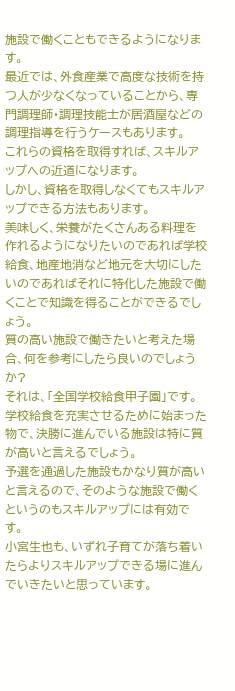施設で働くこともできるようになります。
最近では、外食産業で高度な技術を持つ人が少なくなっていることから、専門調理師・調理技能士が居酒屋などの調理指導を行うケースもあります。
これらの資格を取得すれば、スキルアップへの近道になります。
しかし、資格を取得しなくてもスキルアップできる方法もあります。
美味しく、栄養がたくさんある料理を作れるようになりたいのであれば学校給食、地産地消など地元を大切にしたいのであればそれに特化した施設で働くことで知識を得ることができるでしょう。
質の高い施設で働きたいと考えた場合、何を参考にしたら良いのでしょうか?
それは、「全国学校給食甲子園」です。
学校給食を充実させるために始まった物で、決勝に進んでいる施設は特に質が高いと言えるでしょう。
予選を通過した施設もかなり質が高いと言えるので、そのような施設で働くというのもスキルアップには有効です。
小宮生也も、いずれ子育てが落ち着いたらよりスキルアップできる場に進んでいきたいと思っています。